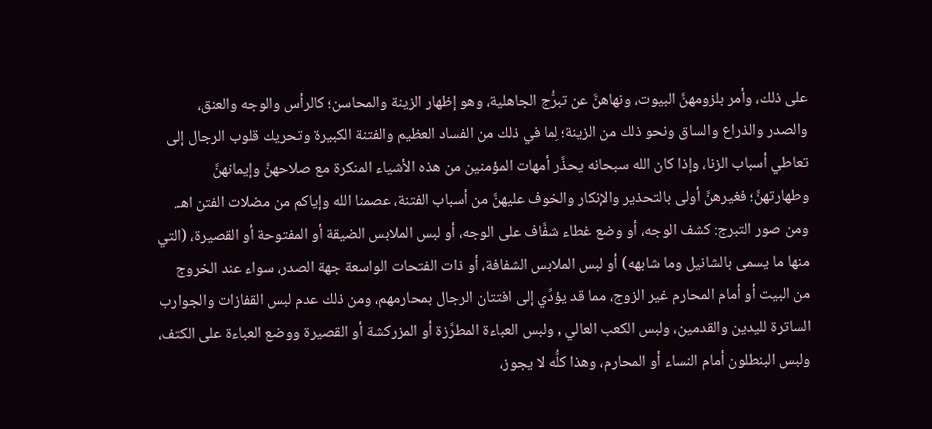على ذلك، وأمر بلزومهنَّ البيوت، ونهاهنَّ عن تبرُّج الجاهلية، وهو إظهار الزينة والمحاسن؛ كالرأس والوجه والعنق، والصدر والذراع والساق ونحو ذلك من الزينة؛ لِما في ذلك من الفساد العظيم والفتنة الكبيرة وتحريك قلوب الرجال إلى تعاطي أسباب الزنا، وإذا كان الله سبحانه يحذَّر أمهات المؤمنين من هذه الأشياء المنكرة مع صلاحهنَّ وإيمانهنَّ وطهارتهنَّ؛ فغيرهنَّ أولى بالتحذير والإنكار والخوف عليهنَّ من أسباب الفتنة، عصمنا الله وإياكم من مضلات الفتن اهـ.
ومن صور التبرج: كشف الوجه، أو وضع غطاء شفَّاف على الوجه، أو لبس الملابس الضيقة أو المفتوحة أو القصيرة، (التي منها ما يسمى بالشانيل وما شابهه) أو لبس الملابس الشفافة، أو ذات الفتحات الواسعة جهة الصدر، سواء عند الخروج من البيت أو أمام المحارم غير الزوج، مما قد يؤدِّي إلى افتتان الرجال بمحارمهم، ومن ذلك عدم لبس القفازات والجوارب الساترة لليدين والقدمين، ولبس الكعب العالي , ولبس العباءة المطرَّزة أو المزركشة أو القصيرة ووضع العباءة على الكتف، ولبس البنطلون أمام النساء أو المحارم، وهذا كلُّه لا يجوز،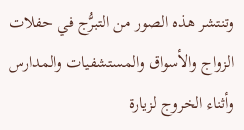وتنتشر هذه الصور من التبرُّج في حفلات الزواج والأسواق والمستشفيات والمدارس وأثناء الخروج لزيارة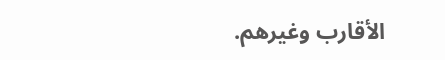الأقارب وغيرهم.